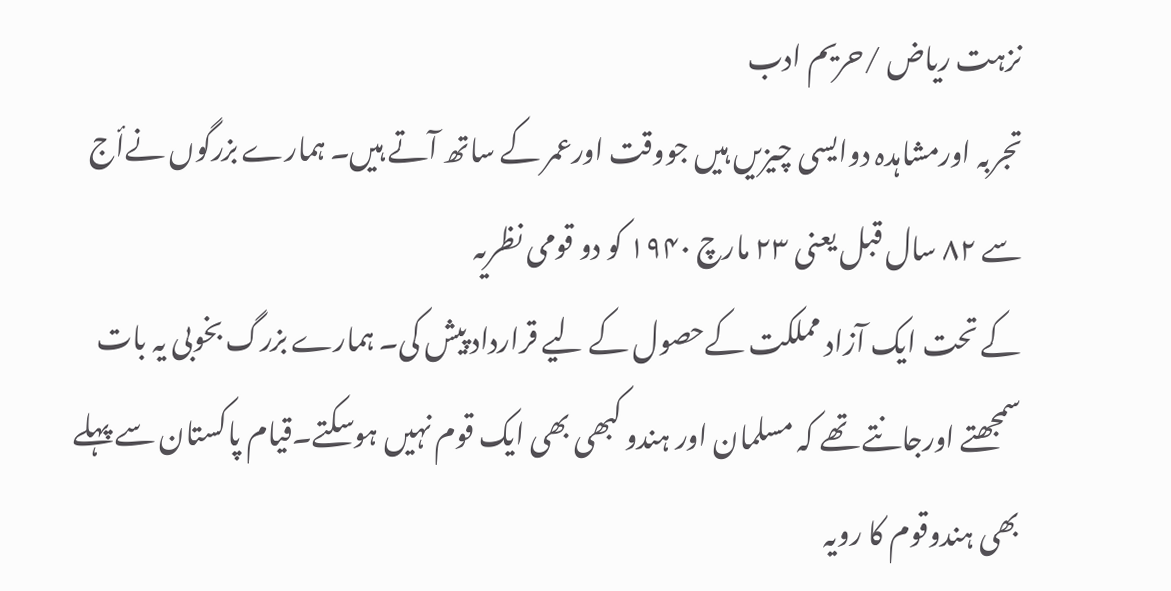نزہت ریاض /حریم ادب
تجربہ اورمشاہدہ دوایسی چیزیں ہیں جووقت اورعمر کے ساتھ آتے ہیں۔ ہمارے بزرگوں نےأج سے ۸۲ سال قبل یعنی ۲۳ مارچ ۱۹۴۰ کو دو قومی نظریہ
کے تحت ایک آزاد مملکت کےحصول کے لیے قرارداد پیش کی۔ ہمارے بزرگ بخوبی یہ بات سمجھتے اورجانتے تھے کہ مسلمان اور ہندو کبھی بھی ایک قوم نہیں ہوسکتے۔قیام پاکستان سے پہلے بھی ہندوقوم کا رویہ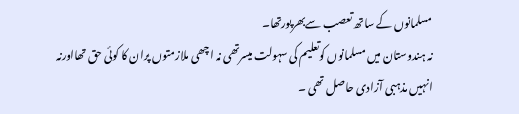مسلمانوں کے ساتھ تعصب سےبھرپورتھا۔
نہ ہندوستان میں مسلمانوں کوتعلیم کی سہولت میسرتھی نہ اچھی ملازمتوں پران کا کوئی حق تھااورنہ انہیں مذہبی آزادی حاصل تھی ۔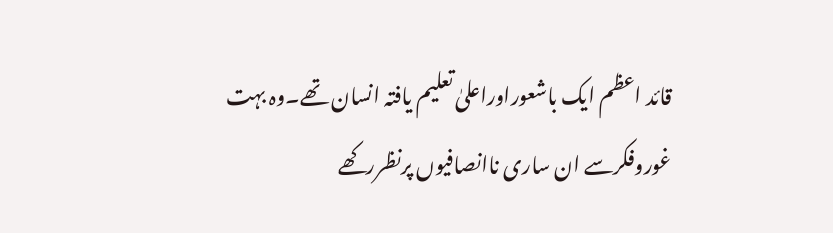قائد اعظم ایک باشعوراوراعلیٰ تعلیم یافتہ انسان تھے۔وہ بہت غوروفکرسے ان ساری ناانصافیوں پرنظررکھے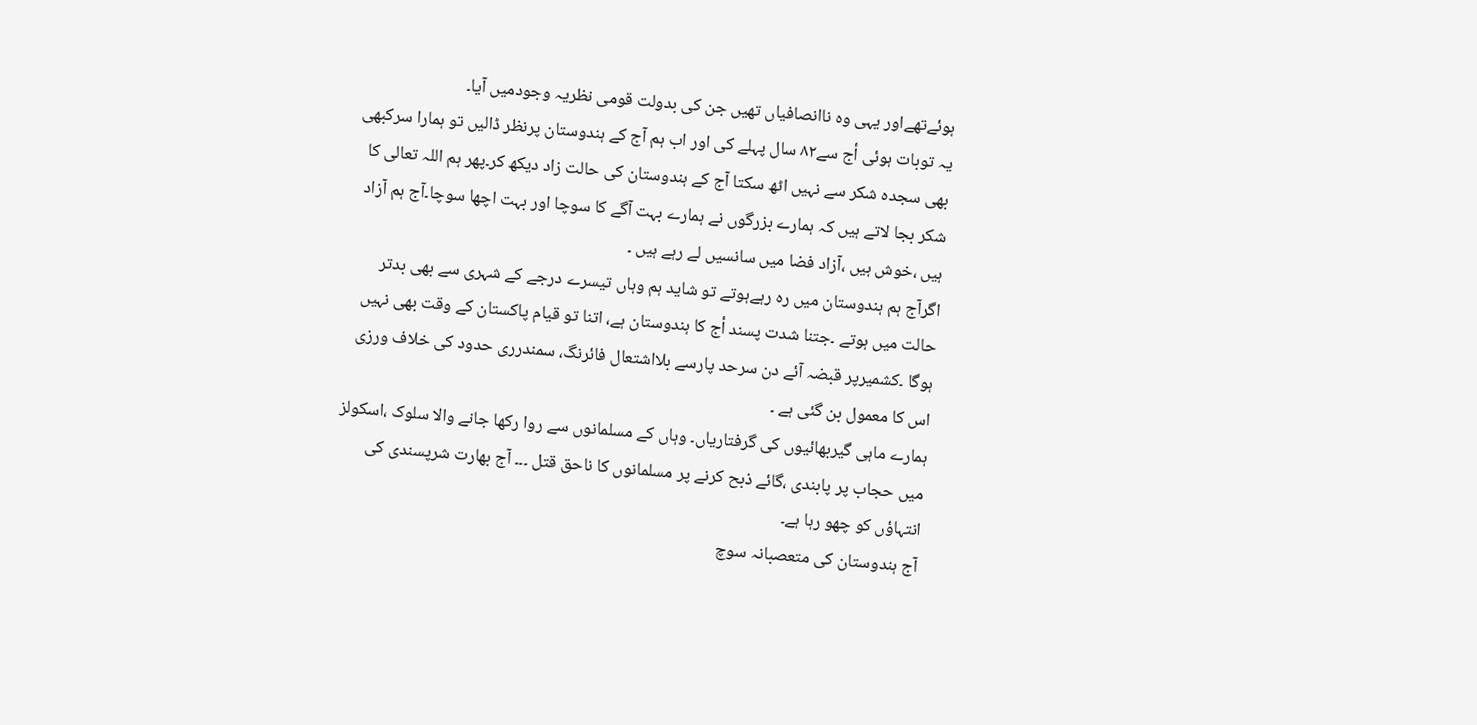ہوئےتھےاور یہی وہ ناانصافیاں تھیں جن کی بدولت قومی نظریہ وجودمیں آیا۔
یہ توبات ہوئی أج سے۸۲ سال پہلے کی اور اب ہم آج کے ہندوستان پرنظر ڈالیں تو ہمارا سرکبھی بھی سجدہ شکر سے نہیں اٹھ سکتا آج کے ہندوستان کی حالت زاد دیکھ کر۔پھر ہم اللہ تعالی کا شکر بجا لاتے ہیں کہ ہمارے بزرگوں نے ہمارے بہت آگے کا سوچا اور بہت اچھا سوچا۔آج ہم آزاد ہیں ،خوش ہیں ،آزاد فضا میں سانسیں لے رہے ہیں ۔
اگرآج ہم ہندوستان میں رہ رہےہوتے تو شاید ہم وہاں تیسرے درجے کے شہری سے بھی بدتر حالت میں ہوتے ۔جتنا شدت پسند أج کا ہندوستان ہے، اتنا تو قیام پاکستان کے وقت بھی نہیں ہوگا ۔کشمیرپر قبضہ آئے دن سرحد پارسے بلااشتعال فائرنگ، سمندرری حدود کی خلاف ورزی اس کا معمول بن گئی ہے ۔
ہمارے ماہی گیربھائیوں کی گرفتاریاں۔ وہاں کے مسلمانوں سے روا رکھا جانے والا سلوک ،اسکولز میں حجاب پر پابندی ،گائے ذبح کرنے پر مسلمانوں کا ناحق قتل ۔۔۔ آج بھارت شرپسندی کی انتہاؤں کو چھو رہا ہے۔
آج ہندوستان کی متعصبانہ سوچ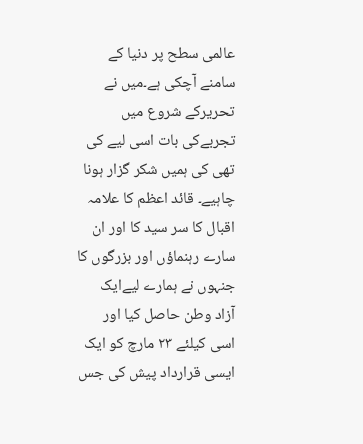عالمی سطح پر دنیا کے سامنے آچکی ہے۔میں نے تحریرکے شروع میں تجربےکی بات اسی لیے کی تھی کی ہمیں شکر گزار ہونا چاہیے۔ قائد اعظم کا علامہ اقبال کا سر سید کا اور ان سارے رہنماؤں اور بزرگوں کا جنہوں نے ہمارے لیےایک آزاد وطن حاصل کیا اور اسی کیلئے ۲۳ مارچ کو ایک ایسی قرارداد پیش کی جس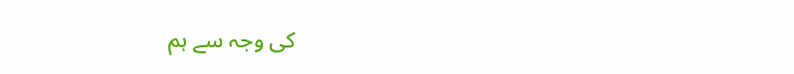کی وجہ سے ہم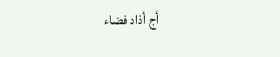أج أذاد فضاء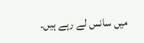میں سانس لے رہے ہیں۔